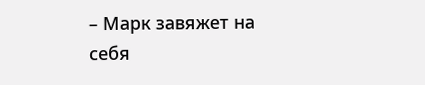– Марк завяжет на себя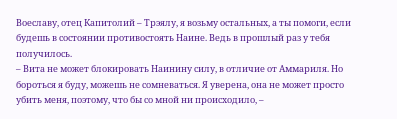Воеславу, отец Капитолий – Трэялу, я возьму остальных, а ты помоги, если будешь в состоянии противостоять Наине. Ведь в прошлый раз у тебя получилось.
– Вита не может блокировать Наинину силу, в отличие от Аммариля. Но бороться я буду, можешь не сомневаться. Я уверена, она не может просто убить меня, поэтому, что бы со мной ни происходило, –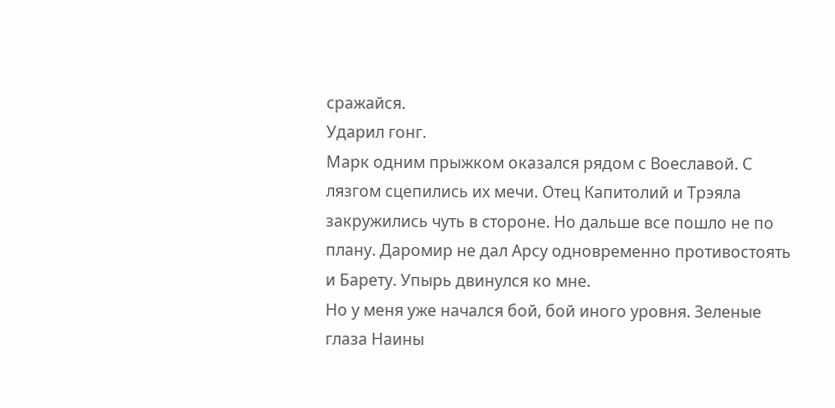сражайся.
Ударил гонг.
Марк одним прыжком оказался рядом с Воеславой. С лязгом сцепились их мечи. Отец Капитолий и Трэяла закружились чуть в стороне. Но дальше все пошло не по плану. Даромир не дал Арсу одновременно противостоять и Барету. Упырь двинулся ко мне.
Но у меня уже начался бой, бой иного уровня. Зеленые глаза Наины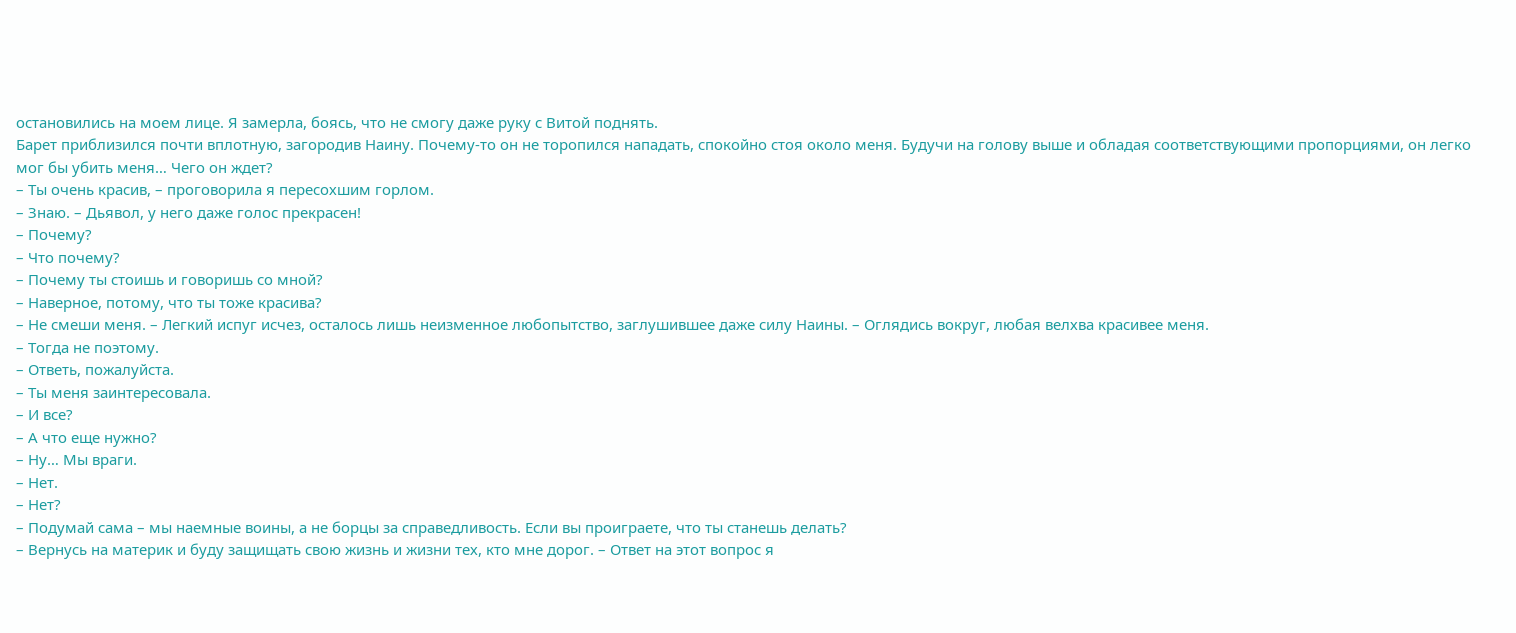остановились на моем лице. Я замерла, боясь, что не смогу даже руку с Витой поднять.
Барет приблизился почти вплотную, загородив Наину. Почему-то он не торопился нападать, спокойно стоя около меня. Будучи на голову выше и обладая соответствующими пропорциями, он легко мог бы убить меня… Чего он ждет?
– Ты очень красив, – проговорила я пересохшим горлом.
– Знаю. – Дьявол, у него даже голос прекрасен!
– Почему?
– Что почему?
– Почему ты стоишь и говоришь со мной?
– Наверное, потому, что ты тоже красива?
– Не смеши меня. – Легкий испуг исчез, осталось лишь неизменное любопытство, заглушившее даже силу Наины. – Оглядись вокруг, любая велхва красивее меня.
– Тогда не поэтому.
– Ответь, пожалуйста.
– Ты меня заинтересовала.
– И все?
– А что еще нужно?
– Ну… Мы враги.
– Нет.
– Нет?
– Подумай сама – мы наемные воины, а не борцы за справедливость. Если вы проиграете, что ты станешь делать?
– Вернусь на материк и буду защищать свою жизнь и жизни тех, кто мне дорог. – Ответ на этот вопрос я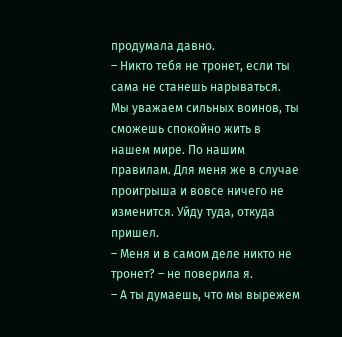продумала давно.
– Никто тебя не тронет, если ты сама не станешь нарываться. Мы уважаем сильных воинов, ты сможешь спокойно жить в нашем мире. По нашим правилам. Для меня же в случае проигрыша и вовсе ничего не изменится. Уйду туда, откуда пришел.
– Меня и в самом деле никто не тронет? – не поверила я.
– А ты думаешь, что мы вырежем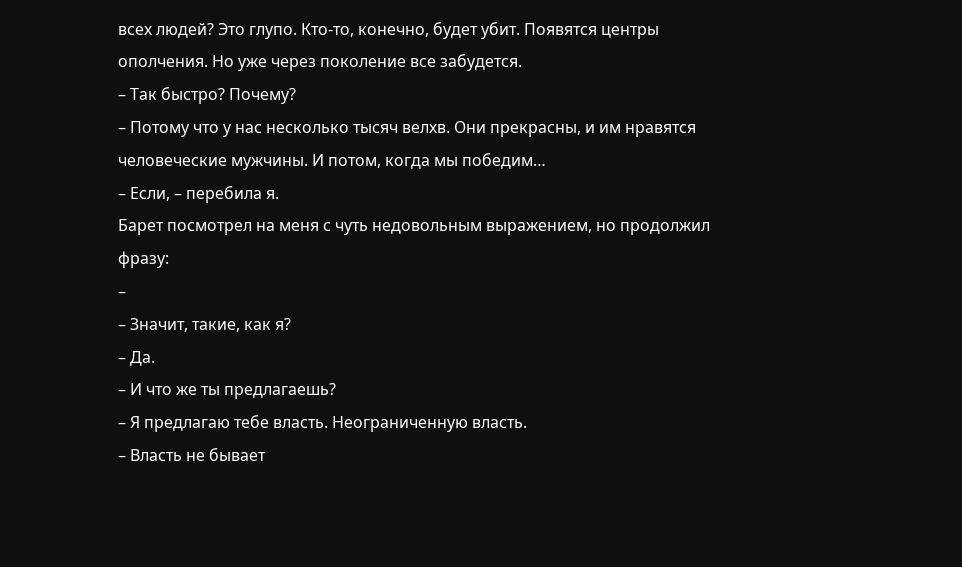всех людей? Это глупо. Кто-то, конечно, будет убит. Появятся центры ополчения. Но уже через поколение все забудется.
– Так быстро? Почему?
– Потому что у нас несколько тысяч велхв. Они прекрасны, и им нравятся человеческие мужчины. И потом, когда мы победим…
– Если, – перебила я.
Барет посмотрел на меня с чуть недовольным выражением, но продолжил фразу:
–
– Значит, такие, как я?
– Да.
– И что же ты предлагаешь?
– Я предлагаю тебе власть. Неограниченную власть.
– Власть не бывает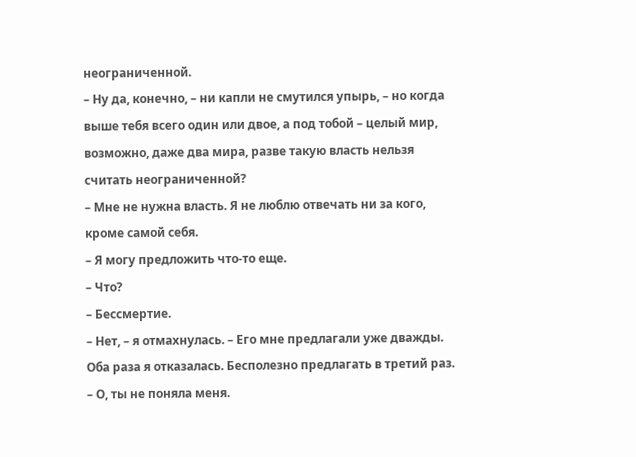неограниченной.
– Ну да, конечно, – ни капли не смутился упырь, – но когда выше тебя всего один или двое, а под тобой – целый мир, возможно, даже два мира, разве такую власть нельзя считать неограниченной?
– Мне не нужна власть. Я не люблю отвечать ни за кого, кроме самой себя.
– Я могу предложить что-то еще.
– Что?
– Бессмертие.
– Нет, – я отмахнулась. – Его мне предлагали уже дважды. Оба раза я отказалась. Бесполезно предлагать в третий раз.
– О, ты не поняла меня.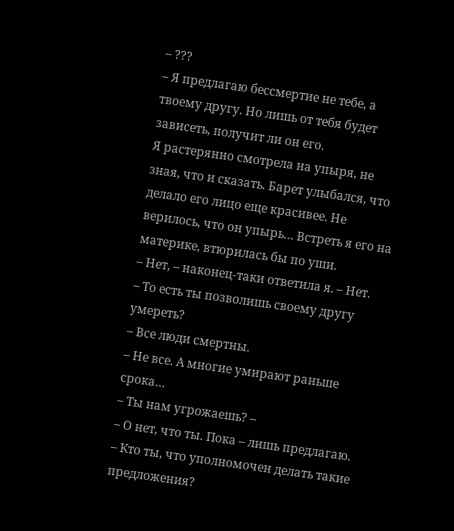– ???
– Я предлагаю бессмертие не тебе, а твоему другу. Но лишь от тебя будет зависеть, получит ли он его.
Я растерянно смотрела на упыря, не зная, что и сказать. Барет улыбался, что делало его лицо еще красивее. Не верилось, что он упырь… Встреть я его на материке, втюрилась бы по уши.
– Нет, – наконец-таки ответила я. – Нет.
– То есть ты позволишь своему другу умереть?
– Все люди смертны.
– Не все. А многие умирают раньше срока…
– Ты нам угрожаешь? –
– О нет, что ты. Пока – лишь предлагаю.
– Кто ты, что уполномочен делать такие предложения?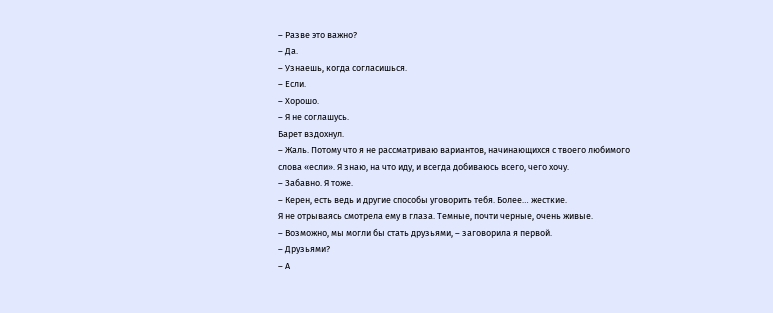– Разве это важно?
– Да.
– Узнаешь, когда согласишься.
– Если.
– Хорошо.
– Я не соглашусь.
Барет вздохнул.
– Жаль. Потому что я не рассматриваю вариантов, начинающихся с твоего любимого слова «если». Я знаю, на что иду, и всегда добиваюсь всего, чего хочу.
– Забавно. Я тоже.
– Керен, есть ведь и другие способы уговорить тебя. Более… жесткие.
Я не отрываясь смотрела ему в глаза. Темные, почти черные, очень живые.
– Возможно, мы могли бы стать друзьями, – заговорила я первой.
– Друзьями?
– А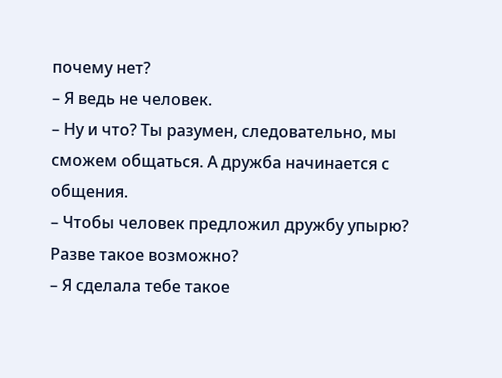почему нет?
– Я ведь не человек.
– Ну и что? Ты разумен, следовательно, мы сможем общаться. А дружба начинается с общения.
– Чтобы человек предложил дружбу упырю? Разве такое возможно?
– Я сделала тебе такое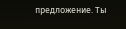предложение. Ты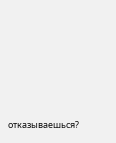отказываешься?